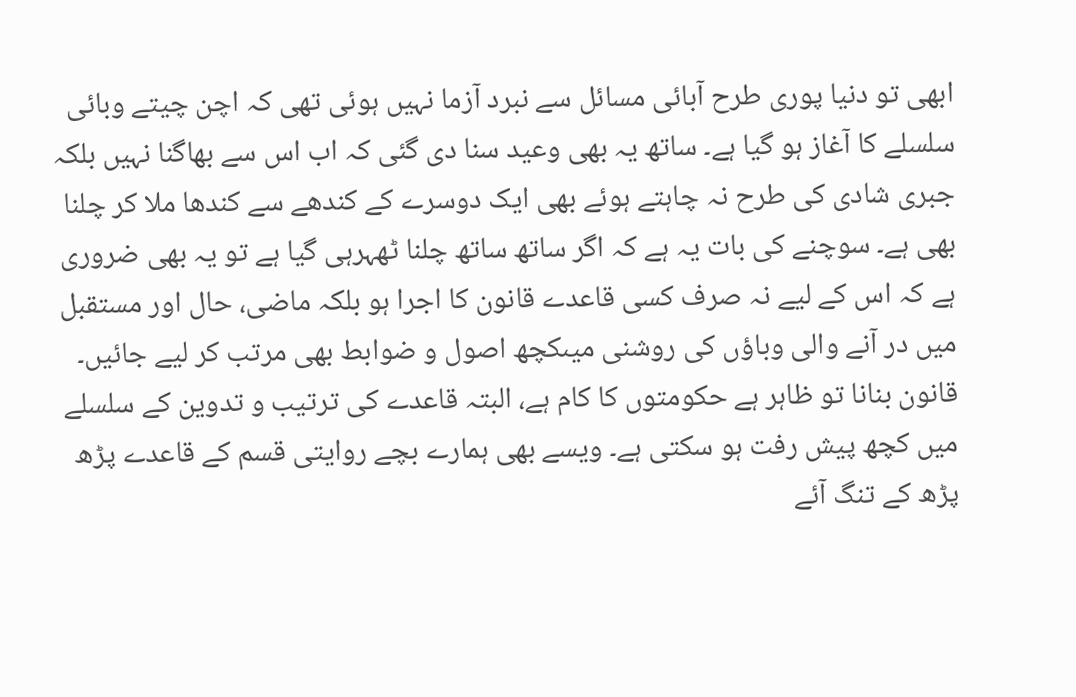ابھی تو دنیا پوری طرح آبائی مسائل سے نبرد آزما نہیں ہوئی تھی کہ اچن چیتے وبائی سلسلے کا آغاز ہو گیا ہے۔ ساتھ یہ بھی وعید سنا دی گئی کہ اب اس سے بھاگنا نہیں بلکہ جبری شادی کی طرح نہ چاہتے ہوئے بھی ایک دوسرے کے کندھے سے کندھا ملا کر چلنا بھی ہے۔ سوچنے کی بات یہ ہے کہ اگر ساتھ ساتھ چلنا ٹھہرہی گیا ہے تو یہ بھی ضروری ہے کہ اس کے لیے نہ صرف کسی قاعدے قانون کا اجرا ہو بلکہ ماضی، حال اور مستقبل میں در آنے والی وباؤں کی روشنی میںکچھ اصول و ضوابط بھی مرتب کر لیے جائیں۔ قانون بنانا تو ظاہر ہے حکومتوں کا کام ہے، البتہ قاعدے کی ترتیب و تدوین کے سلسلے میں کچھ پیش رفت ہو سکتی ہے۔ ویسے بھی ہمارے بچے روایتی قسم کے قاعدے پڑھ پڑھ کے تنگ آئے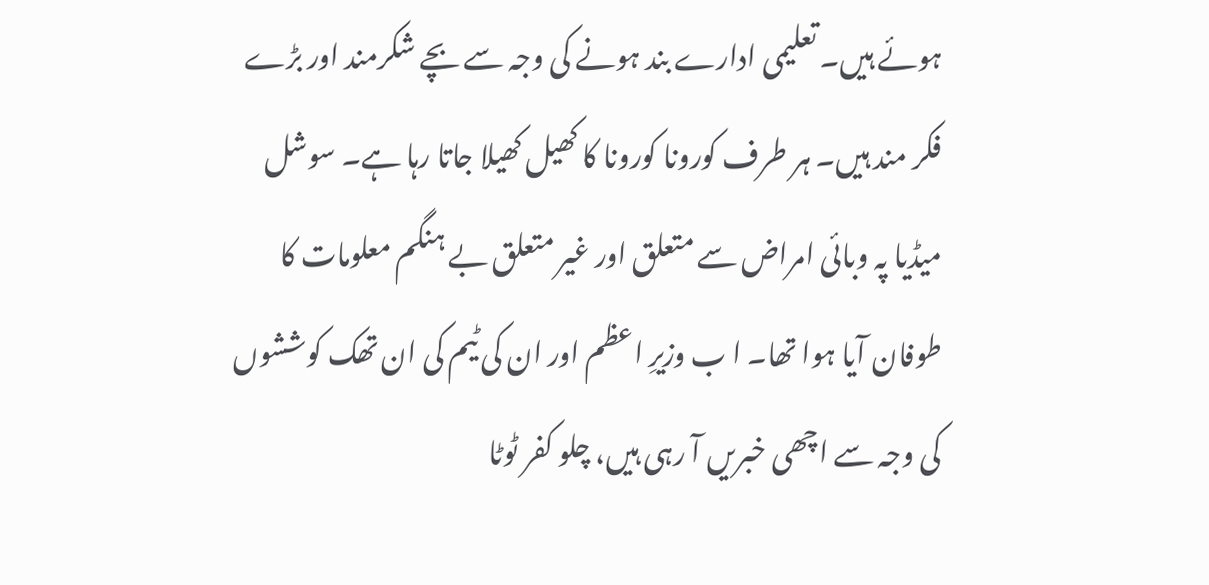ہوئے ہیں۔ تعلیمی ادارے بند ہونے کی وجہ سے بچے شکرمند اور بڑے فکر مند ہیں۔ ہر طرف کورونا کورونا کا کھیل کھیلا جاتا رہا ہے۔ سوشل میڈیا پہ وبائی امراض سے متعلق اور غیر متعلق بے ہنگم معلومات کا طوفان آیا ہوا تھا۔ ا ب وزیرِ اعظم اور ان کی ٹیم کی ان تھک کوششوں کی وجہ سے اچھی خبریں آ رہی ہیں، چلو کفر ٹوٹا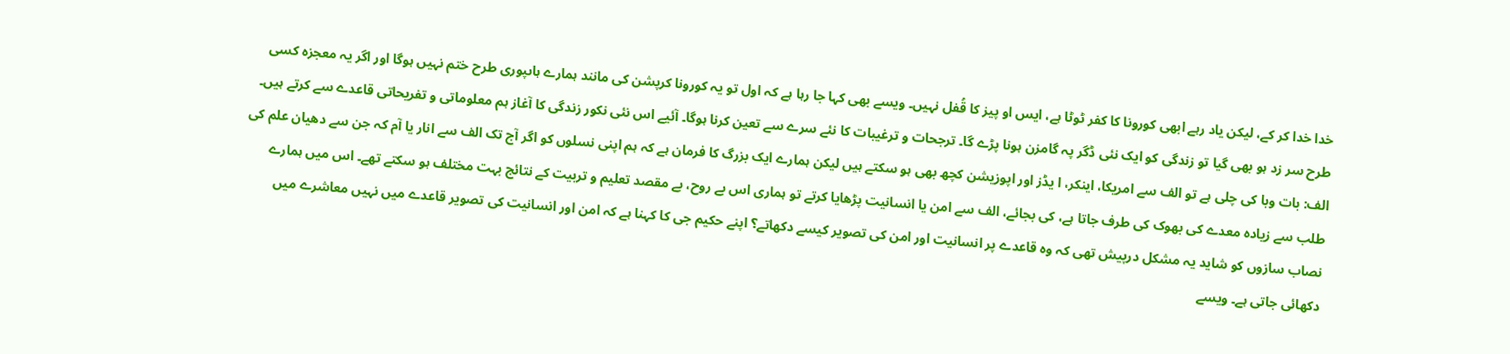خدا خدا کر کے، لیکن یاد رہے ابھی کورونا کا کفر ٹوٹا ہے، ایس او پیز کا قُفل نہیں۔ ویسے بھی کہا جا رہا ہے کہ اول تو یہ کورونا کرپشن کی مانند ہمارے ہاںپوری طرح ختم نہیں ہوگا اور اگر یہ معجزہ کسی طرح سر زد ہو بھی گیا تو زندگی کو ایک نئی ڈگر پہ گامزن ہونا پڑے گا۔ ترجحات و ترغیبات کا نئے سرے سے تعین کرنا ہوگا۔ آئیے اس نئی نکور زندگی کا آغاز ہم معلوماتی و تفریحاتی قاعدے سے کرتے ہیں۔ الف: بات وبا کی چلی ہے تو الف سے امریکا، اینکر، ا یڈز اور اپوزیشن کچھ بھی ہو سکتے ہیں لیکن ہمارے ایک بزرگ کا فرمان ہے کہ ہم اپنی نسلوں کو اگر آج تک الف سے انار یا آم کہ جن سے دھیان علم کی طلب سے زیادہ معدے کی بھوک کی طرف جاتا ہے، کی بجائے، الف سے امن یا انسانیت پڑھایا کرتے تو ہماری اس بے روح، بے مقصد تعلیم و تربیت کے نتائج بہت مختلف ہو سکتے تھے۔ اس میں ہمارے نصاب سازوں کو شاید یہ مشکل درپیش تھی کہ وہ قاعدے پر انسانیت اور امن کی تصویر کیسے دکھاتے؟ اپنے حکیم جی کا کہنا ہے کہ امن اور انسانیت کی تصویر قاعدے میں نہیں معاشرے میں دکھائی جاتی ہے۔ ویسے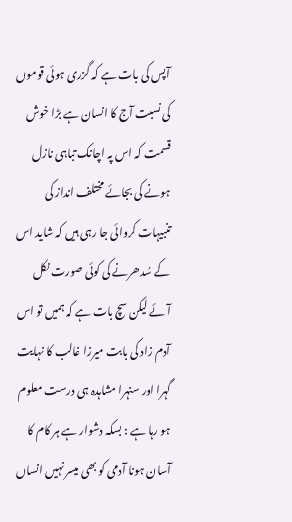آپس کی بات ہے کہ گزری ہوئی قوموں کی نسبت آج کا انسان ہے بڑا خوش قسمت کہ اس پہ اچانک تباہی نازل ہونے کی بجائے مختلف انداز کی تنبیہات کروائی جا رہی ہیں کہ شاید اس کے سُدھرنے کی کوئی صورت نکل آئے لیکن سچ بات ہے کہ ہمیں تو اس آدم زاد کی بابت میرزا غالب کا نہایت گہرا اور سنہرا مشاہدہ ہی درست معلوم ہو رہا ہے : بسکہ دشوار ہے ہر کام کا آسان ہونا آدمی کو بھی میسر نہیں انساں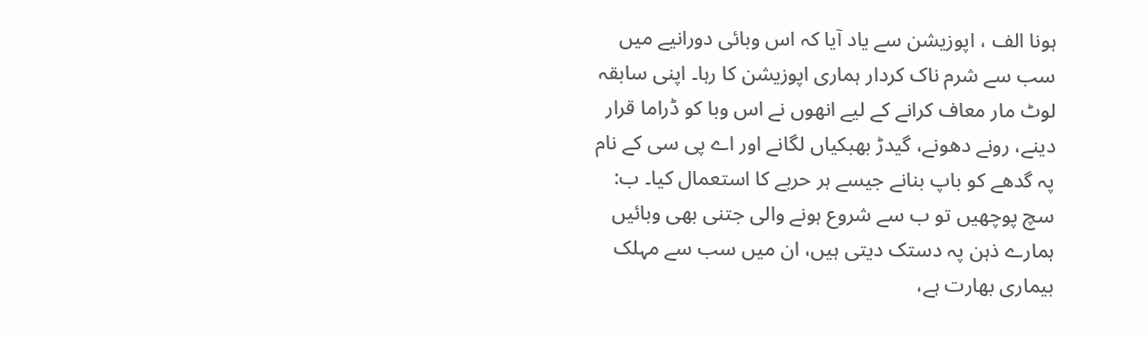ہونا الف ، اپوزیشن سے یاد آیا کہ اس وبائی دورانیے میں سب سے شرم ناک کردار ہماری اپوزیشن کا رہا۔ اپنی سابقہ لوٹ مار معاف کرانے کے لیے انھوں نے اس وبا کو ڈراما قرار دینے، رونے دھونے، گیدڑ بھبکیاں لگانے اور اے پی سی کے نام پہ گدھے کو باپ بنانے جیسے ہر حربے کا استعمال کیا۔ ب: سچ پوچھیں تو ب سے شروع ہونے والی جتنی بھی وبائیں ہمارے ذہن پہ دستک دیتی ہیں، ان میں سب سے مہلک بیماری بھارت ہے،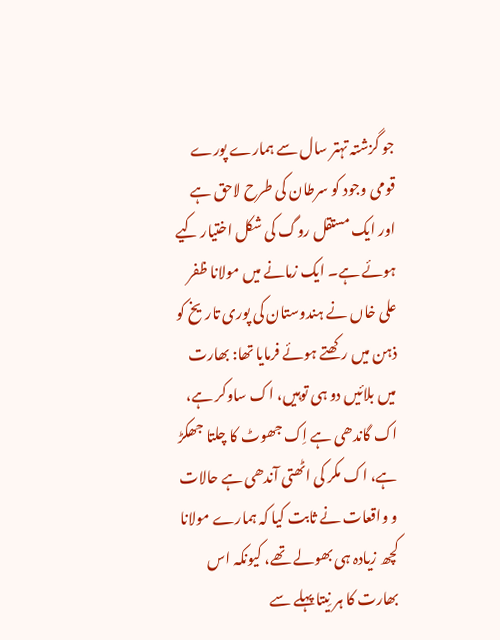جو گزشتہ تہتر سال سے ہمارے پورے قومی وجود کو سرطان کی طرح لاحق ہے اور ایک مستقل روگ کی شکل اختیار کیے ہوئے ہے۔ ایک زمانے میں مولانا ظفر علی خاں نے ہندوستان کی پوری تاریخ کو ذہن میں رکھتے ہوئے فرمایا تھا: بھارت میں بلائیں دو ہی توہیں، اک ساوکر ہے، اک گاندھی ہے اِک جھوٹ کا چلتا جھکڑ ہے، اک مکر کی اٹھتی آندھی ہے حالات و واقعات نے ثابت کیا کہ ہمارے مولانا کچھ زیادہ ہی بھولے تھے، کیونکہ اس بھارت کا ہر نِیتا پہلے سے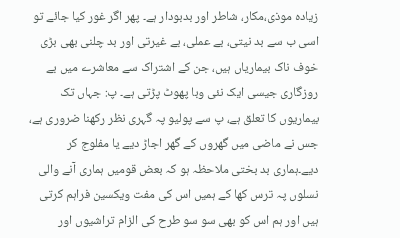زیادہ موذی،مکار، شاطر اور بدبودار ہے۔ پھر اگر غور کیا جائے تو اسی ب سے بد نیتی، بے عملی، بے غیرتی اور بد چلنی بھی بڑی خوف ناک بیماریاں ہیں، جن کے اشتراک سے معاشرے میں بے روزگاری جیسی ایک نئی وبا پھوٹ پڑتی ہے۔ پ: جہاں تک بیماریوں کا تعلق ہے، پ سے پولیو پہ گہری نظر رکھنا ضروری ہے، جس نے ماضی میں گھروں کے گھر اجاڑ دیے یا مفلوج کر دیے۔ہماری بد بختی ملاحظہ ہو کہ بعض قومیں ہماری آنے والی نسلوں پہ ترس کھا کے ہمیں اس کی مفت ویکسین فراہم کرتی ہیں اور ہم اس کو بھی سو سو طرح کی الزام تراشیوں اور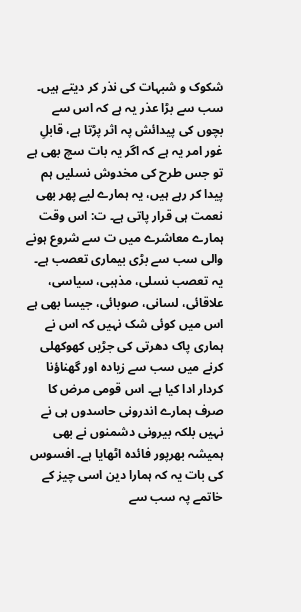شکوک و شبہات کی نذر کر دیتے ہیں۔ سب سے بڑا عذر یہ ہے کہ اس سے بچوں کی پیدائش پہ اثر پڑتا ہے، قابلِ غور امر یہ ہے کہ اگر یہ بات سچ بھی ہے تو جس طرح کی مخدوش نسلیں ہم پیدا کر رہے ہیں، یہ ہمارے لیے پھر بھی نعمت ہی قرار پاتی ہے۔ ت: اس وقت ہمارے معاشرے میں ت سے شروع ہونے والی سب سے بڑی بیماری تعصب ہے۔ یہ تعصب نسلی، مذہبی، سیاسی، علاقائی، لسانی، صوبائی، جیسا بھی ہے اس میں کوئی شک نہیں کہ اس نے ہماری پاک دھرتی کی جڑیں کھوکھلی کرنے میں سب سے زیادہ اور گھناؤنا کردار ادا کیا ہے۔ اس قومی مرض کا صرف ہمارے اندرونی حاسدوں ہی نے نہیں بلکہ بیرونی دشمنوں نے بھی ہمیشہ بھرپور فائدہ اٹھایا ہے۔ افسوس کی بات یہ کہ ہمارا دین اسی چیز کے خاتمے پہ سب سے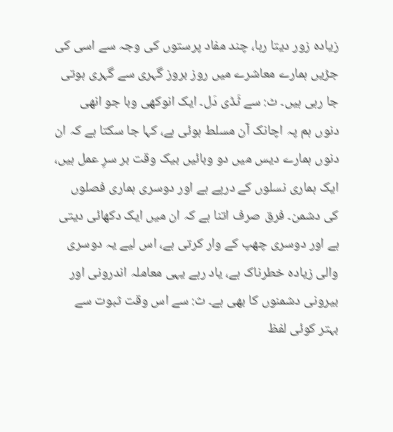زیادہ زور دیتا رہا، چند مفاد پرستوں کی وجہ سے اسی کی جڑیں ہمارے معاشرے میں روز بروز گہری سے گہری ہوتی جا رہی ہیں۔ ٹ: سے ٹَڈی دَل۔ ایک انوکھی وبا جو انھی دنوں ہم پہ اچانک آن مسلط ہوئی ہے، کہا جا سکتا ہے کہ ان دنوں ہمارے دیس میں دو وبائیں بیک وقت بر سرِ عمل ہیں، ایک ہماری نسلوں کے درپے ہے اور دوسری ہماری فصلوں کی دشمن۔ فرق صرف اتنا ہے کہ ان میں ایک دکھائی دیتی ہے اور دوسری چھپ کے وار کرتی ہے، اس لیے یہ دوسری والی زیادہ خطرناک ہے، یاد رہے یہی معاملہ اندرونی اور بیرونی دشمنوں کا بھی ہے۔ ث: سے اس وقت ثبوت سے بہتر کوئی لفظ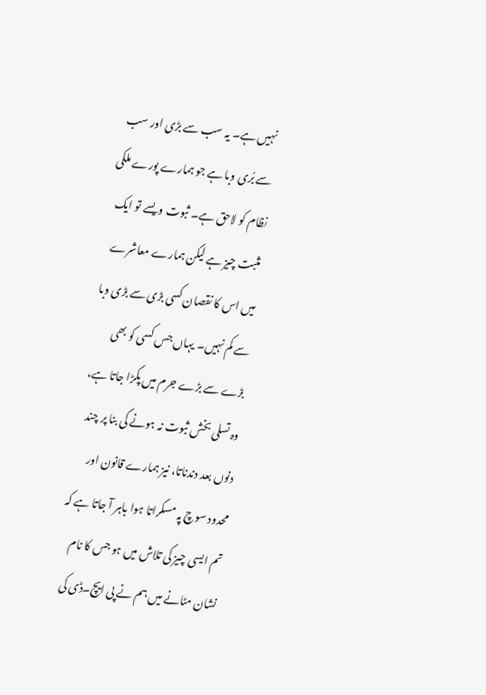نہیں ہے۔ یہ سب سے بڑی اور سب سے بُری وبا ہے جو ہمارے پورے ملکی نظام کو لاحق ہے۔ ثبوت ویسے تو ایک مثبت چیز ہے لیکن ہمارے معاشرے میں اس کا نقصان کسی بڑی سے بڑی وبا سے کم نہیں۔ یہاں جس کسی کو بھی بڑے سے بڑے جرم میں پکڑا جاتا ہے، وہ تسلی بخش ثبوت نہ ہونے کی بنا پر چند دنوں بعد دندناتا، نیز ہمارے قانون اور محدود سوچ پہ مسکراتا ہوا باہر آ جاتا ہے کہ تم ایسی چیز کی تلاش میں ہو جس کا نام نشان مٹانے میں ہم نے پی ایچ۔ڈی کی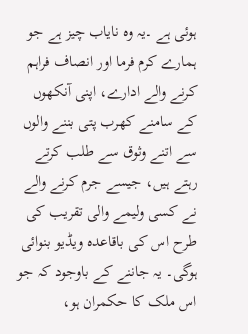ہوئی ہے ۔یہ وہ نایاب چیز ہے جو ہمارے کرم فرما اور انصاف فراہم کرنے والے ادارے، اپنی آنکھوں کے سامنے کھرب پتی بننے والوں سے اتنے وثوق سے طلب کرتے رہتے ہیں، جیسے جرم کرنے والے نے کسی ولیمے والی تقریب کی طرح اس کی باقاعدہ ویڈیو بنوائی ہوگی۔ یہ جاننے کے باوجود کہ جو اس ملک کا حکمران ہو،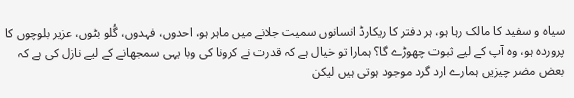سیاہ و سفید کا مالک رہا ہو، ہر دفتر کا ریکارڈ انسانوں سمیت جلانے میں ماہر ہو، احدوں، فہدوں، گُلو بٹوں، عزیر بلوچوں کا پروردہ ہو، وہ آپ کے لیے ثبوت چھوڑے گا؟ ہمارا تو خیال ہے کہ قدرت نے کرونا کی وبا یہی سمجھانے کے لیے نازل کی ہے کہ بعض مضر چیزیں ہمارے ارد گرد موجود ہوتی ہیں لیکن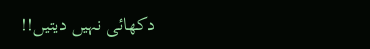دکھائی نہیں دیتیں!!